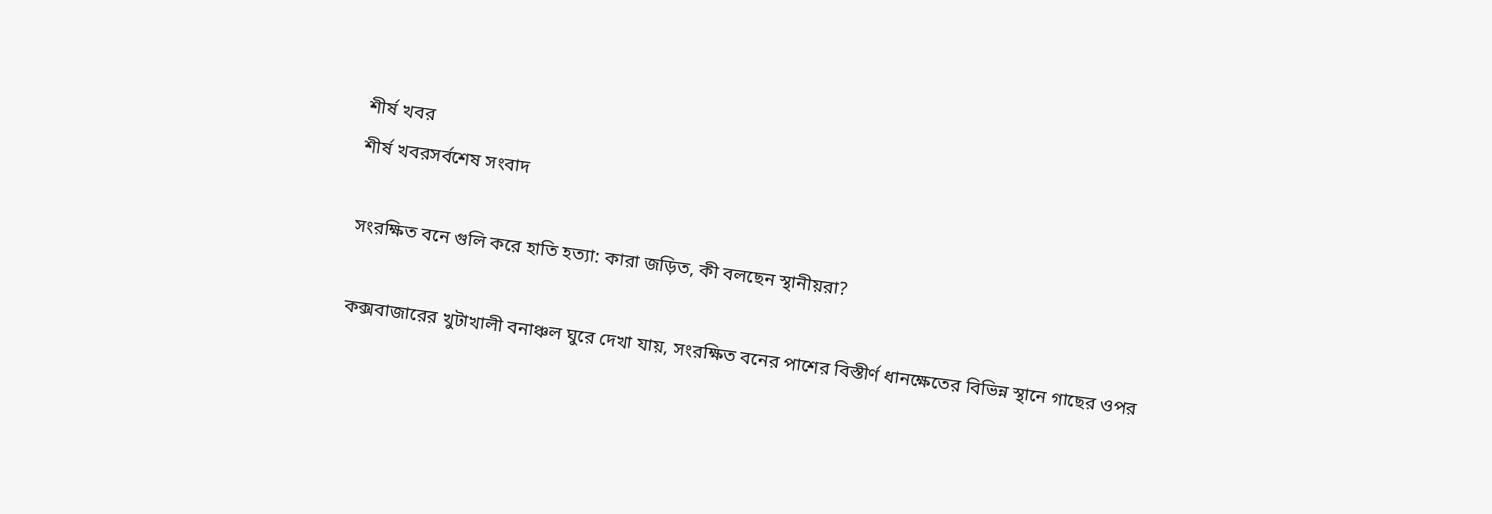শীর্ষ খবর
শীর্ষ খবরসর্বশেষ সংবাদ

সংরক্ষিত বনে গুলি করে হাতি হত্যা: কারা জড়িত, কী বলছেন স্থানীয়রা?

কক্সবাজারের খুটাখালী বনাঞ্চল ঘুরে দেখা যায়, সংরক্ষিত বনের পাশের বিস্তীর্ণ ধানক্ষেতের বিভিন্ন স্থানে গাছের ওপর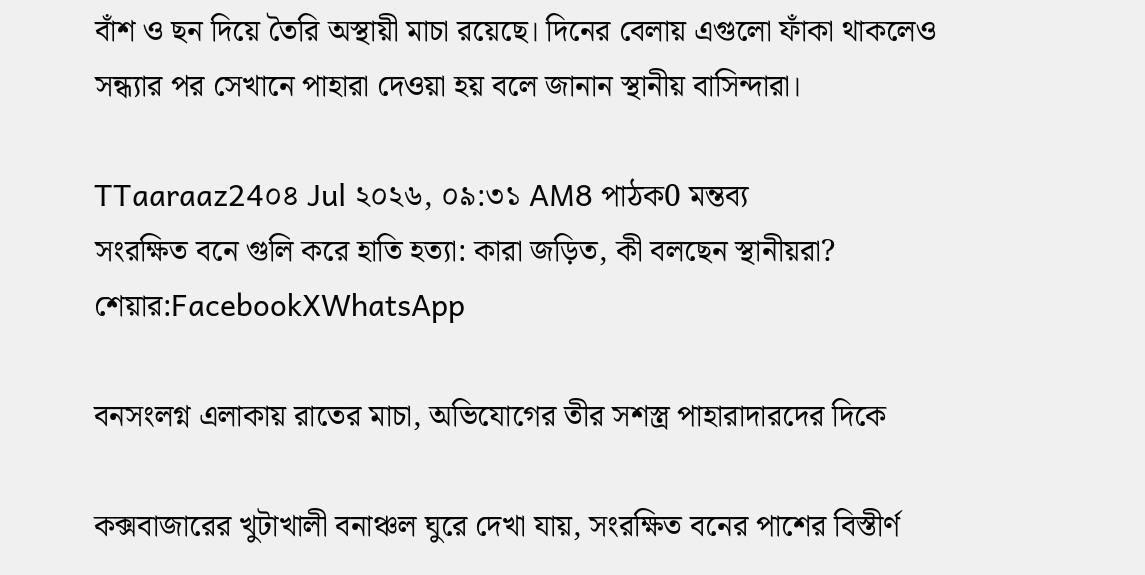বাঁশ ও ছন দিয়ে তৈরি অস্থায়ী মাচা রয়েছে। দিনের বেলায় এগুলো ফাঁকা থাকলেও সন্ধ্যার পর সেখানে পাহারা দেওয়া হয় বলে জানান স্থানীয় বাসিন্দারা।

TTaaraaz24০৪ Jul ২০২৬, ০৯:৩১ AM8 পাঠক0 মন্তব্য
সংরক্ষিত বনে গুলি করে হাতি হত্যা: কারা জড়িত, কী বলছেন স্থানীয়রা?
শেয়ার:FacebookXWhatsApp

বনসংলগ্ন এলাকায় রাতের মাচা, অভিযোগের তীর সশস্ত্র পাহারাদারদের দিকে

কক্সবাজারের খুটাখালী বনাঞ্চল ঘুরে দেখা যায়, সংরক্ষিত বনের পাশের বিস্তীর্ণ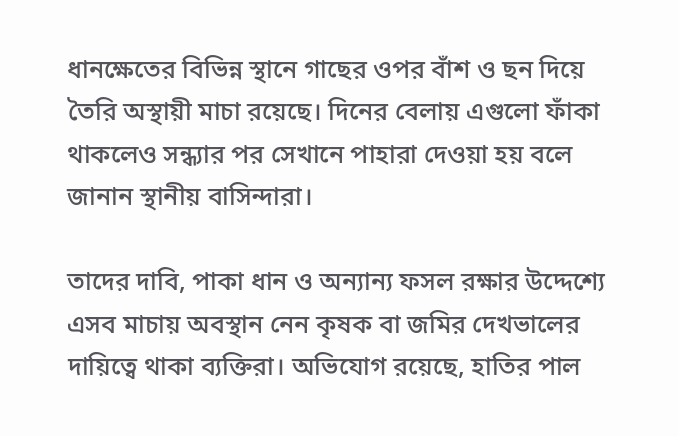ধানক্ষেতের বিভিন্ন স্থানে গাছের ওপর বাঁশ ও ছন দিয়ে তৈরি অস্থায়ী মাচা রয়েছে। দিনের বেলায় এগুলো ফাঁকা থাকলেও সন্ধ্যার পর সেখানে পাহারা দেওয়া হয় বলে জানান স্থানীয় বাসিন্দারা।

তাদের দাবি, পাকা ধান ও অন্যান্য ফসল রক্ষার উদ্দেশ্যে এসব মাচায় অবস্থান নেন কৃষক বা জমির দেখভালের দায়িত্বে থাকা ব্যক্তিরা। অভিযোগ রয়েছে, হাতির পাল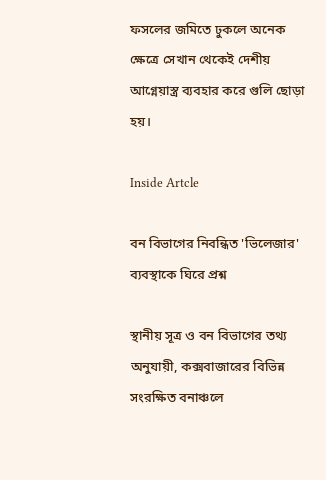ফসলের জমিতে ঢুকলে অনেক ক্ষেত্রে সেখান থেকেই দেশীয় আগ্নেয়াস্ত্র ব্যবহার করে গুলি ছোড়া হয়।

Inside Artcle

বন বিভাগের নিবন্ধিত 'ভিলেজার' ব্যবস্থাকে ঘিরে প্রশ্ন

স্থানীয় সূত্র ও বন বিভাগের তথ্য অনুযায়ী, কক্সবাজারের বিভিন্ন সংরক্ষিত বনাঞ্চলে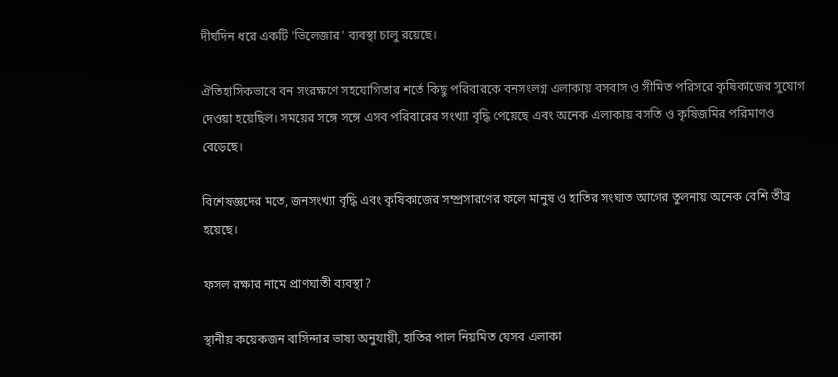দীর্ঘদিন ধরে একটি 'ভিলেজার' ব্যবস্থা চালু রয়েছে।

ঐতিহাসিকভাবে বন সংরক্ষণে সহযোগিতার শর্তে কিছু পরিবারকে বনসংলগ্ন এলাকায় বসবাস ও সীমিত পরিসরে কৃষিকাজের সুযোগ দেওয়া হয়েছিল। সময়ের সঙ্গে সঙ্গে এসব পরিবারের সংখ্যা বৃদ্ধি পেয়েছে এবং অনেক এলাকায় বসতি ও কৃষিজমির পরিমাণও বেড়েছে।

বিশেষজ্ঞদের মতে, জনসংখ্যা বৃদ্ধি এবং কৃষিকাজের সম্প্রসারণের ফলে মানুষ ও হাতির সংঘাত আগের তুলনায় অনেক বেশি তীব্র হয়েছে।

ফসল রক্ষার নামে প্রাণঘাতী ব্যবস্থা?

স্থানীয় কয়েকজন বাসিন্দার ভাষ্য অনুযায়ী, হাতির পাল নিয়মিত যেসব এলাকা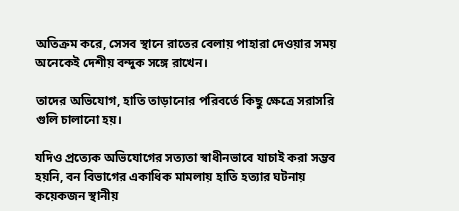অতিক্রম করে, সেসব স্থানে রাতের বেলায় পাহারা দেওয়ার সময় অনেকেই দেশীয় বন্দুক সঙ্গে রাখেন।

তাদের অভিযোগ, হাতি তাড়ানোর পরিবর্তে কিছু ক্ষেত্রে সরাসরি গুলি চালানো হয়।

যদিও প্রত্যেক অভিযোগের সত্যতা স্বাধীনভাবে যাচাই করা সম্ভব হয়নি, বন বিভাগের একাধিক মামলায় হাতি হত্যার ঘটনায় কয়েকজন স্থানীয়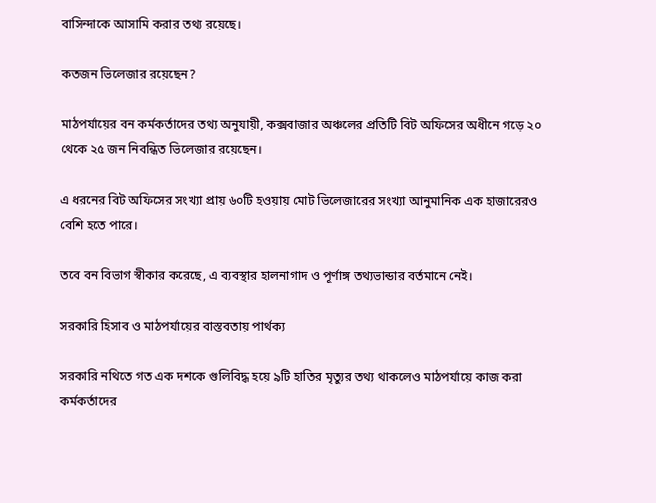বাসিন্দাকে আসামি করার তথ্য রয়েছে।

কতজন ভিলেজার রয়েছেন?

মাঠপর্যায়ের বন কর্মকর্তাদের তথ্য অনুযায়ী, কক্সবাজার অঞ্চলের প্রতিটি বিট অফিসের অধীনে গড়ে ২০ থেকে ২৫ জন নিবন্ধিত ভিলেজার রয়েছেন।

এ ধরনের বিট অফিসের সংখ্যা প্রায় ৬০টি হওয়ায় মোট ভিলেজারের সংখ্যা আনুমানিক এক হাজারেরও বেশি হতে পারে।

তবে বন বিভাগ স্বীকার করেছে, এ ব্যবস্থার হালনাগাদ ও পূর্ণাঙ্গ তথ্যভান্ডার বর্তমানে নেই।

সরকারি হিসাব ও মাঠপর্যায়ের বাস্তবতায় পার্থক্য

সরকারি নথিতে গত এক দশকে গুলিবিদ্ধ হয়ে ৯টি হাতির মৃত্যুর তথ্য থাকলেও মাঠপর্যায়ে কাজ করা কর্মকর্তাদের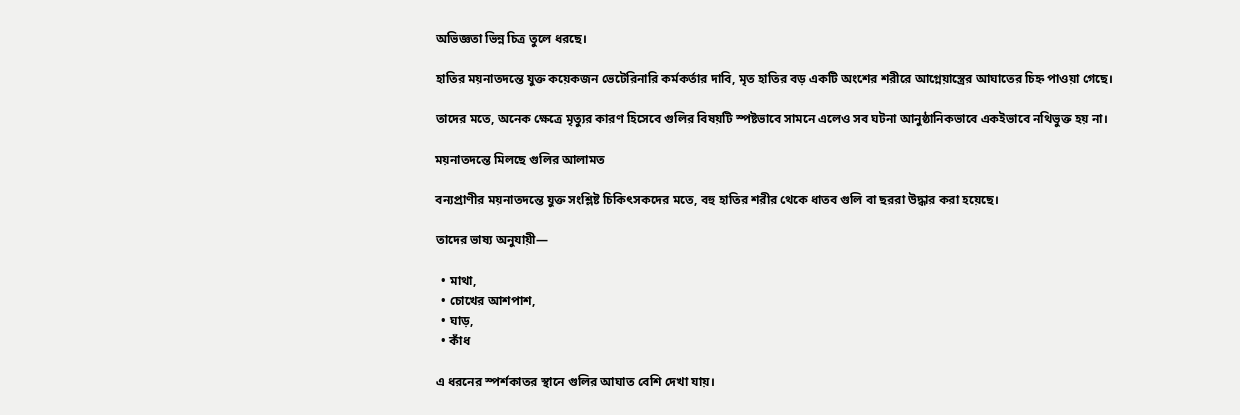অভিজ্ঞতা ভিন্ন চিত্র তুলে ধরছে।

হাতির ময়নাতদন্তে যুক্ত কয়েকজন ভেটেরিনারি কর্মকর্তার দাবি, মৃত হাতির বড় একটি অংশের শরীরে আগ্নেয়াস্ত্রের আঘাতের চিহ্ন পাওয়া গেছে।

তাদের মতে, অনেক ক্ষেত্রে মৃত্যুর কারণ হিসেবে গুলির বিষয়টি স্পষ্টভাবে সামনে এলেও সব ঘটনা আনুষ্ঠানিকভাবে একইভাবে নথিভুক্ত হয় না।

ময়নাতদন্তে মিলছে গুলির আলামত

বন্যপ্রাণীর ময়নাতদন্তে যুক্ত সংশ্লিষ্ট চিকিৎসকদের মতে, বহু হাতির শরীর থেকে ধাতব গুলি বা ছররা উদ্ধার করা হয়েছে।

তাদের ভাষ্য অনুযায়ী—

  • মাথা,
  • চোখের আশপাশ,
  • ঘাড়,
  • কাঁধ

এ ধরনের স্পর্শকাতর স্থানে গুলির আঘাত বেশি দেখা যায়।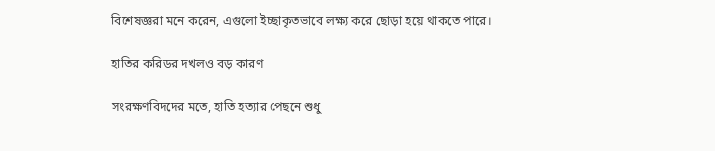বিশেষজ্ঞরা মনে করেন, এগুলো ইচ্ছাকৃতভাবে লক্ষ্য করে ছোড়া হয়ে থাকতে পারে।

হাতির করিডর দখলও বড় কারণ

সংরক্ষণবিদদের মতে, হাতি হত্যার পেছনে শুধু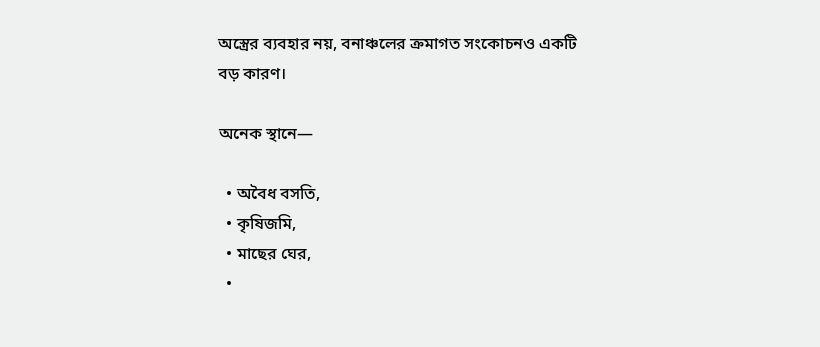অস্ত্রের ব্যবহার নয়, বনাঞ্চলের ক্রমাগত সংকোচনও একটি বড় কারণ।

অনেক স্থানে—

  • অবৈধ বসতি,
  • কৃষিজমি,
  • মাছের ঘের,
  •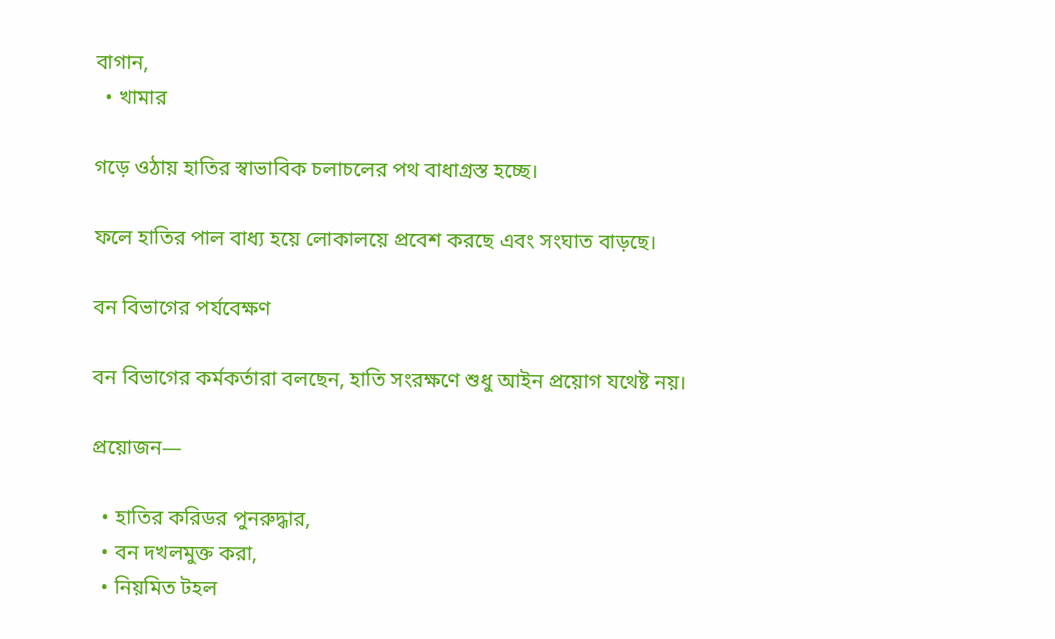বাগান,
  • খামার

গড়ে ওঠায় হাতির স্বাভাবিক চলাচলের পথ বাধাগ্রস্ত হচ্ছে।

ফলে হাতির পাল বাধ্য হয়ে লোকালয়ে প্রবেশ করছে এবং সংঘাত বাড়ছে।

বন বিভাগের পর্যবেক্ষণ

বন বিভাগের কর্মকর্তারা বলছেন, হাতি সংরক্ষণে শুধু আইন প্রয়োগ যথেষ্ট নয়।

প্রয়োজন—

  • হাতির করিডর পুনরুদ্ধার,
  • বন দখলমুক্ত করা,
  • নিয়মিত টহল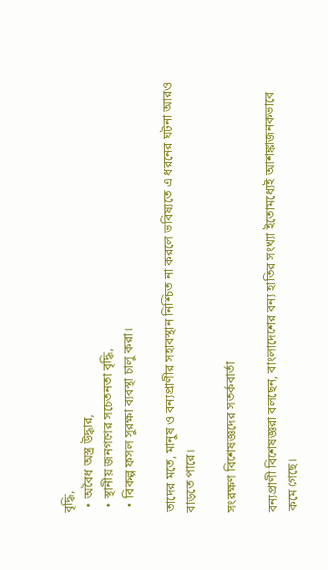বৃদ্ধি,
  • অবৈধ অস্ত্র উদ্ধার,
  • স্থানীয় জনগণের সচেতনতা বৃদ্ধি,
  • বিকল্প ফসল সুরক্ষা ব্যবস্থা চালু করা।

তাদের মতে, মানুষ ও বন্যপ্রাণীর সহাবস্থান নিশ্চিত না করলে ভবিষ্যতে এ ধরনের ঘটনা আরও বাড়তে পারে।

সংরক্ষণ বিশেষজ্ঞদের সতর্কবার্তা

বন্যপ্রাণী বিশেষজ্ঞরা বলছেন, বাংলাদেশের বন্য হাতির সংখ্যা ইতোমধ্যেই আশঙ্কাজনকভাবে কমে গেছে।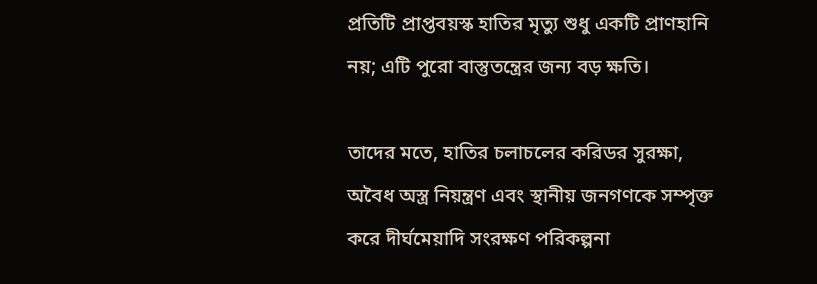প্রতিটি প্রাপ্তবয়স্ক হাতির মৃত্যু শুধু একটি প্রাণহানি নয়; এটি পুরো বাস্তুতন্ত্রের জন্য বড় ক্ষতি।

তাদের মতে, হাতির চলাচলের করিডর সুরক্ষা, অবৈধ অস্ত্র নিয়ন্ত্রণ এবং স্থানীয় জনগণকে সম্পৃক্ত করে দীর্ঘমেয়াদি সংরক্ষণ পরিকল্পনা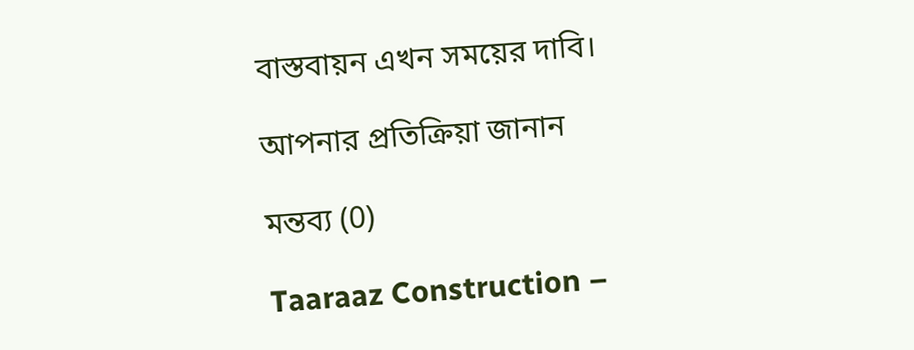বাস্তবায়ন এখন সময়ের দাবি।

আপনার প্রতিক্রিয়া জানান

মন্তব্য (0)

Taaraaz Construction –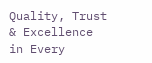Quality, Trust & Excellence in Every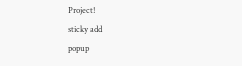Project!
sticky add
popup